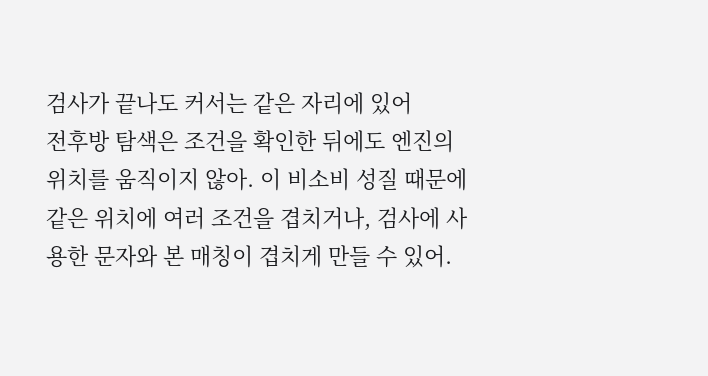검사가 끝나도 커서는 같은 자리에 있어
전후방 탐색은 조건을 확인한 뒤에도 엔진의 위치를 움직이지 않아. 이 비소비 성질 때문에 같은 위치에 여러 조건을 겹치거나, 검사에 사용한 문자와 본 매칭이 겹치게 만들 수 있어.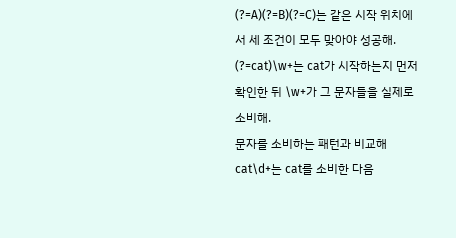(?=A)(?=B)(?=C)는 같은 시작 위치에서 세 조건이 모두 맞아야 성공해. (?=cat)\w+는 cat가 시작하는지 먼저 확인한 뒤 \w+가 그 문자들을 실제로 소비해.
문자를 소비하는 패턴과 비교해
cat\d+는 cat를 소비한 다음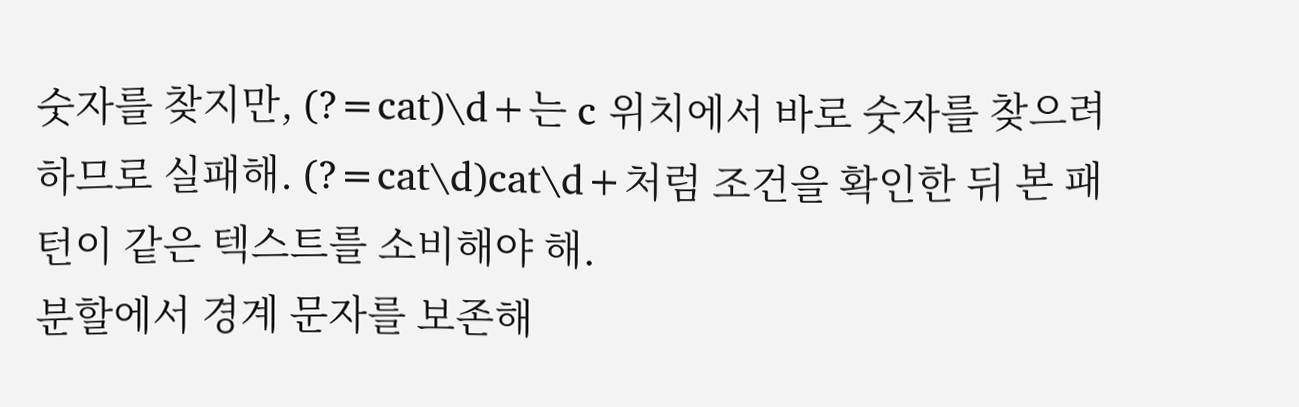숫자를 찾지만, (?=cat)\d+는 c 위치에서 바로 숫자를 찾으려 하므로 실패해. (?=cat\d)cat\d+처럼 조건을 확인한 뒤 본 패턴이 같은 텍스트를 소비해야 해.
분할에서 경계 문자를 보존해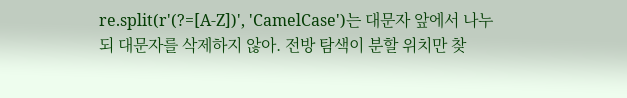re.split(r'(?=[A-Z])', 'CamelCase')는 대문자 앞에서 나누되 대문자를 삭제하지 않아. 전방 탐색이 분할 위치만 찾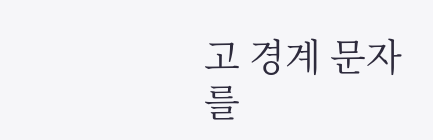고 경계 문자를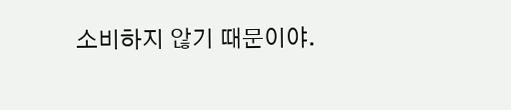소비하지 않기 때문이야.